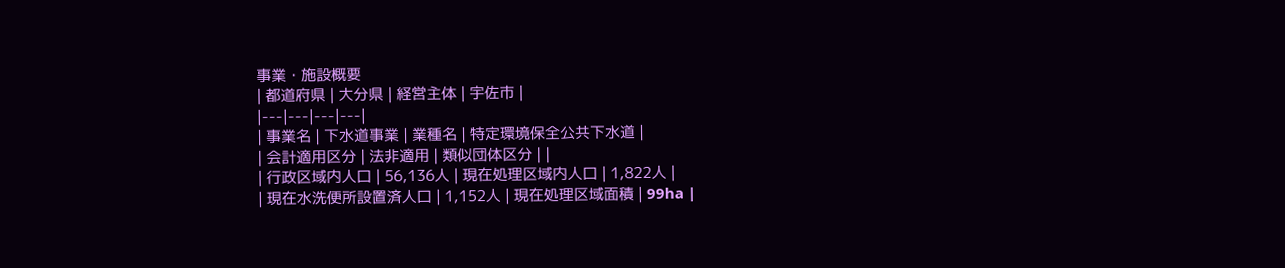事業・施設概要
| 都道府県 | 大分県 | 経営主体 | 宇佐市 |
|---|---|---|---|
| 事業名 | 下水道事業 | 業種名 | 特定環境保全公共下水道 |
| 会計適用区分 | 法非適用 | 類似団体区分 | |
| 行政区域内人口 | 56,136人 | 現在処理区域内人口 | 1,822人 |
| 現在水洗便所設置済人口 | 1,152人 | 現在処理区域面積 | 99ha |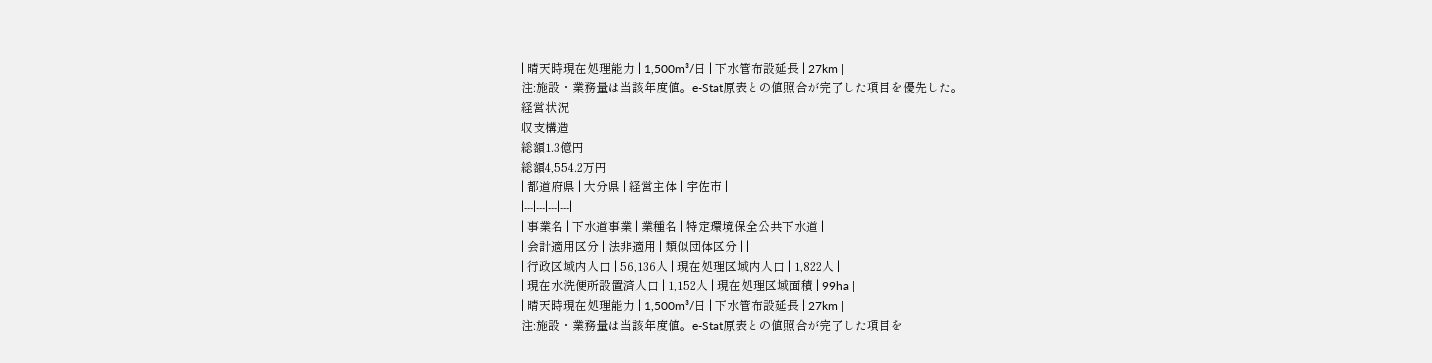| 晴天時現在処理能力 | 1,500m³/日 | 下水管布設延長 | 27km |
注:施設・業務量は当該年度値。e-Stat原表との値照合が完了した項目を優先した。
経営状況
収支構造
総額1.3億円
総額4,554.2万円
| 都道府県 | 大分県 | 経営主体 | 宇佐市 |
|---|---|---|---|
| 事業名 | 下水道事業 | 業種名 | 特定環境保全公共下水道 |
| 会計適用区分 | 法非適用 | 類似団体区分 | |
| 行政区域内人口 | 56,136人 | 現在処理区域内人口 | 1,822人 |
| 現在水洗便所設置済人口 | 1,152人 | 現在処理区域面積 | 99ha |
| 晴天時現在処理能力 | 1,500m³/日 | 下水管布設延長 | 27km |
注:施設・業務量は当該年度値。e-Stat原表との値照合が完了した項目を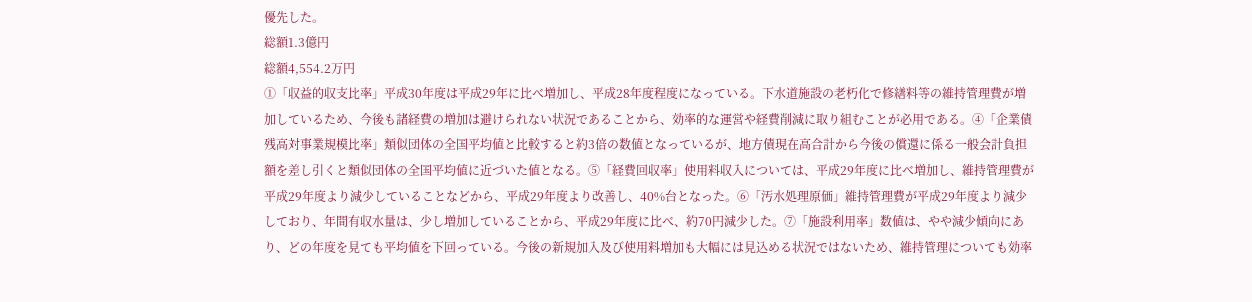優先した。
総額1.3億円
総額4,554.2万円
①「収益的収支比率」平成30年度は平成29年に比べ増加し、平成28年度程度になっている。下水道施設の老朽化で修繕料等の維持管理費が増加しているため、今後も諸経費の増加は避けられない状況であることから、効率的な運営や経費削減に取り組むことが必用である。④「企業債残高対事業規模比率」類似団体の全国平均値と比較すると約3倍の数値となっているが、地方債現在高合計から今後の償還に係る一般会計負担額を差し引くと類似団体の全国平均値に近づいた値となる。⑤「経費回収率」使用料収入については、平成29年度に比べ増加し、維持管理費が平成29年度より減少していることなどから、平成29年度より改善し、40%台となった。⑥「汚水処理原価」維持管理費が平成29年度より減少しており、年間有収水量は、少し増加していることから、平成29年度に比べ、約70円減少した。⑦「施設利用率」数値は、やや減少傾向にあり、どの年度を見ても平均値を下回っている。今後の新規加入及び使用料増加も大幅には見込める状況ではないため、維持管理についても効率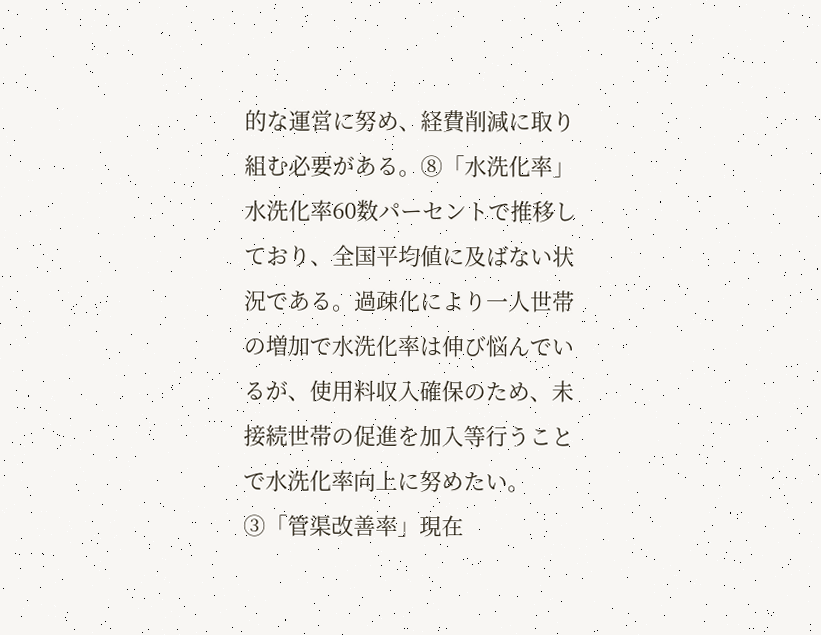的な運営に努め、経費削減に取り組む必要がある。⑧「水洗化率」水洗化率60数パーセントで推移しており、全国平均値に及ばない状況である。過疎化により一人世帯の増加で水洗化率は伸び悩んでいるが、使用料収入確保のため、未接続世帯の促進を加入等行うことで水洗化率向上に努めたい。
③「管渠改善率」現在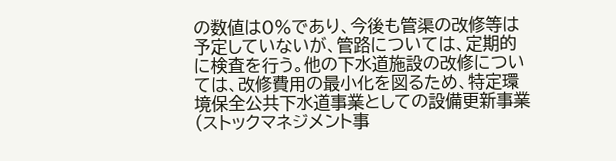の数値は0%であり、今後も管渠の改修等は予定していないが、管路については、定期的に検査を行う。他の下水道施設の改修については、改修費用の最小化を図るため、特定環境保全公共下水道事業としての設備更新事業(ストックマネジメント事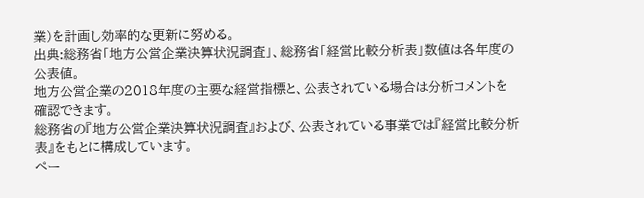業)を計画し効率的な更新に努める。
出典:総務省「地方公営企業決算状況調査」、総務省「経営比較分析表」数値は各年度の公表値。
地方公営企業の2018年度の主要な経営指標と、公表されている場合は分析コメントを確認できます。
総務省の『地方公営企業決算状況調査』および、公表されている事業では『経営比較分析表』をもとに構成しています。
ペー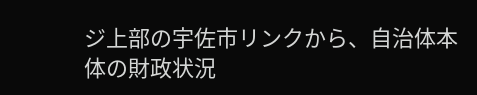ジ上部の宇佐市リンクから、自治体本体の財政状況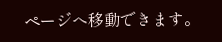ページへ移動できます。